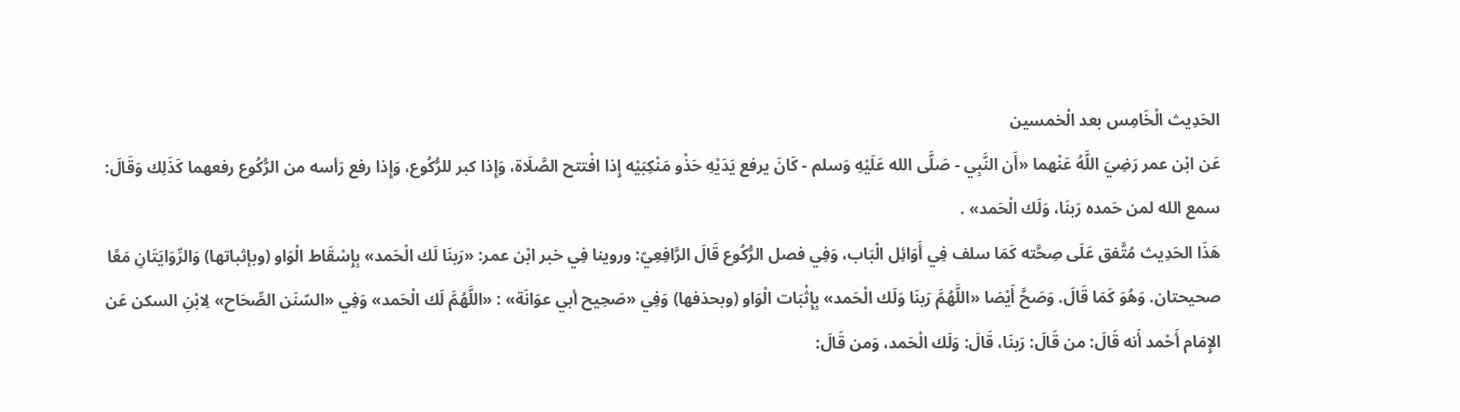الحَدِيث الْخَامِس بعد الْخمسين
عَن ابْن عمر رَضِيَ اللَّهُ عَنْهما «أَن النَّبِي - صَلَّى الله عَلَيْهِ وَسلم - كَانَ يرفع يَدَيْهِ حَذْو مَنْكِبَيْه إِذا افْتتح الصَّلَاة، وَإِذا كبر للرُّكُوع، وَإِذا رفع رَأسه من الرُّكُوع رفعهما كَذَلِك وَقَالَ: سمع الله لمن حَمده رَبنَا، وَلَك الْحَمد» .
هَذَا الحَدِيث مُتَّفق عَلَى صِحَّته كَمَا سلف فِي أَوَائِل الْبَاب، وَفِي فصل الرُّكُوع قَالَ الرَّافِعِيّ: وروينا فِي خبر ابْن عمر: «رَبنَا لَك الْحَمد» بِإِسْقَاط الْوَاو (وبإثباتها) وَالرِّوَايَتَانِ مَعًا صحيحتان. وَهُوَ كَمَا قَالَ. وَصَحَّ أَيْضا «اللَّهُمَّ رَبنَا وَلَك الْحَمد» بِإِثْبَات الْوَاو (وبحذفها) وَفِي «صَحِيح أبي عوَانَة» : «اللَّهُمَّ لَك الْحَمد» وَفِي «السّنَن الصِّحَاح» لِابْنِ السكن عَن الإِمَام أَحْمد أَنه قَالَ: من قَالَ: رَبنَا، قَالَ: وَلَك الْحَمد، وَمن قَالَ: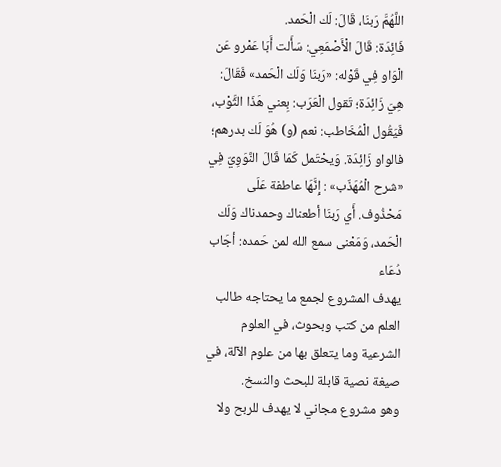اللَّهُمَّ رَبنَا، قَالَ: لَك الْحَمد.
فَائِدَة: قَالَ الْأَصْمَعِي: سَأَلت أَبَا عَمْرو عَن الْوَاو فِي قَوْله: «رَبنَا وَلَك الْحَمد» فَقَالَ: هِيَ زَائِدَة؛ تَقول الْعَرَب: بِعني هَذَا الثَّوْب، فَيَقُول الْمُخَاطب: نعم (و) هُوَ لَك بدرهم؛ فالواو زَائِدَة. وَيحْتَمل كَمَا قَالَ النَّوَوِيّ فِي «شرح الْمُهَذّب» : إِنَّهَا عاطفة عَلَى مَحْذُوف. أَي رَبنَا أطعناك وحمدناك وَلَك الْحَمد، وَمَعْنى سمع الله لمن حَمده: أجَاب دُعَاء
يهدف المشروع لجمع ما يحتاجه طالب العلم من كتب وبحوث، في العلوم الشرعية وما يتعلق بها من علوم الآلة، في صيغة نصية قابلة للبحث والنسخ.
وهو مشروع مجاني لا يهدف للربح ولا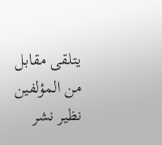يتلقى مقابل من المؤلفين نظير نشر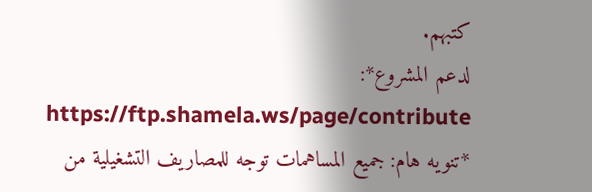كتبهم.
لدعم المشروع*: https://ftp.shamela.ws/page/contribute
*تنويه هام: جميع المساهمات توجه للمصاريف التشغيلية من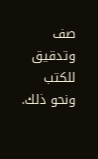صف وتدقيق للكتب ونحو ذلك.